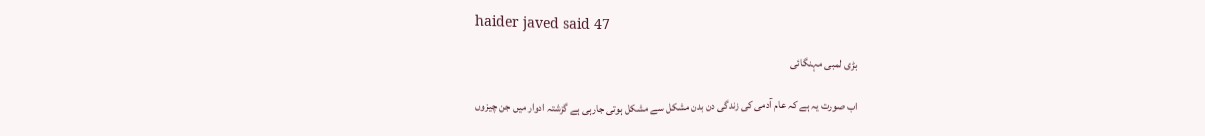haider javed said 47

بڑی لمبی مہنگائی

اب صورت یہ ہے کہ عام آدمی کی زندگی دن بدن مشکل سے مشکل ہوتی جارہی ہے گزشتہ ادوار میں جن چیزوں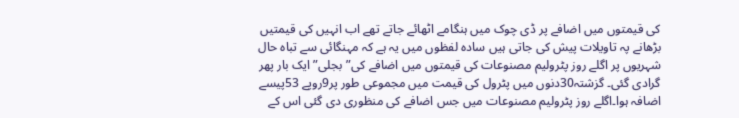کی قیمتوں میں اضافے پر ڈی چوک میں ہنگامے اٹھائے جاتے تھے اب انہیں کی قیمتیں بڑھانے پہ تاویلات پیش کی جاتی ہیں سادہ لفظوں میں یہ ہے کہ مہنگائی سے تباہ حال شہریوں پر اگلے روز پٹرولیم مصنوعات کی قیمتوں میں اضافے کی”بجلی” ایک بار پھر گرادی گئی۔ گزشتہ30دنوں میں پٹرول کی قیمت میں مجموعی طور پر9روپے 53پیسے اضافہ ہوا۔اگلے روز پٹرولیم مصنوعات میں جس اضافے کی منظوری دی گئی اس کے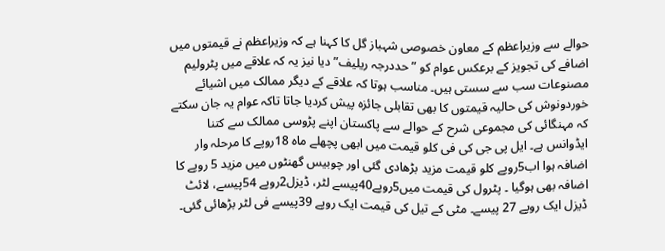حوالے سے وزیراعظم کے معاون خصوصی شہباز گل کا کہنا ہے کہ وزیراعظم نے قیمتوں میں اضافے کی تجویز کے برعکس عوام کو ”حددرجہ ریلیف”دیا نیز یہ کہ علاقے میں پٹرولیم مصنوعات سب سے سستی ہیں۔ مناسب ہوتا کہ علاقے کے دیگر ممالک میں اشیائے خوردونوش کی حالیہ قیمتوں کا بھی تقابلی جائزہ پیش کردیا جاتا تاکہ عوام یہ جان سکتے کہ مہنگائی کی مجموعی شرح کے حوالے سے پاکستان اپنے پڑوسی ممالک سے کتنا ایڈوانس ہے۔ ایل پی جی کی فی کلو قیمت میں ابھی پچھلے ماہ 18روپے کا مرحلہ وار اضافہ ہوا اب5روپے کلو قیمت مزید بڑھادی گئی اور چوبیس گھنٹوں میں مزید 5 روپے کا اضافہ بھی ہوگیا ۔ پٹرول کی قیمت میں5روپے40پیسے لٹر، ڈیزل2روپے 54پیسے، لائٹ ڈیزل ایک روپے 27 پیسے۔ مٹی کے تیل کی قیمت ایک روپے 39پیسے فی لٹر بڑھائی گئی۔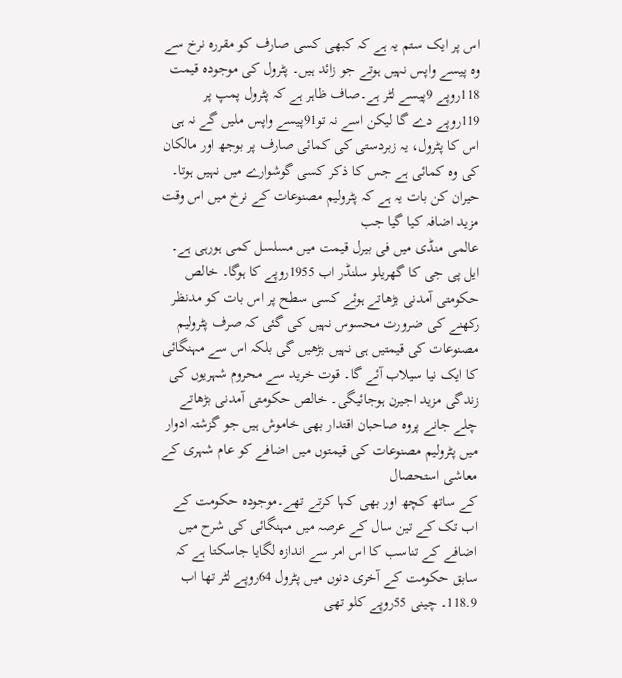اس پر ایک ستم یہ ہے کہ کبھی کسی صارف کو مقررہ نرخ سے وہ پیسے واپس نہیں ہوتے جو زائد ہیں۔ پٹرول کی موجودہ قیمت 118روپے 9پیسے لٹر ہے۔صاف ظاہر ہے کہ پٹرول پمپ پر 119روپے دے گا لیکن اسے نہ تو91پیسے واپس ملیں گے نہ ہی اس کا پٹرول، یہ زبردستی کی کمائی صارف پر بوجھ اور مالکان کی وہ کمائی ہے جس کا ذکر کسی گوشوارے میں نہیں ہوتا۔ حیران کن بات یہ ہے کہ پٹرولیم مصنوعات کے نرخ میں اس وقت مزید اضافہ کیا گیا جب
عالمی منڈی میں فی بیرل قیمت میں مسلسل کمی ہورہی ہے۔ ایل پی جی کا گھریلو سلنڈر اب 1955روپے کا ہوگا۔ خالص حکومتی آمدنی بڑھاتے ہوئے کسی سطح پر اس بات کو مدنظر رکھنے کی ضرورت محسوس نہیں کی گئی کہ صرف پٹرولیم مصنوعات کی قیمتیں ہی نہیں بڑھیں گی بلکہ اس سے مہنگائی کا ایک نیا سیلاب آئے گا۔ قوت خرید سے محروم شہریوں کی زندگی مزید اجیرن ہوجائیگی۔ خالص حکومتی آمدنی بڑھاتے چلے جانے پروہ صاحبان اقتدار بھی خاموش ہیں جو گزشتہ ادوار میں پٹرولیم مصنوعات کی قیمتوں میں اضافے کو عام شہری کے معاشی استحصال
کے ساتھ کچھ اور بھی کہا کرتے تھے۔موجودہ حکومت کے اب تک کے تین سال کے عرصہ میں مہنگائی کی شرح میں اضافے کے تناسب کا اس امر سے اندازہ لگایا جاسکتا ہے کہ سابق حکومت کے آخری دنوں میں پٹرول 64روپے لٹر تھا اب 118.9۔ چینی 55روپے کلو تھی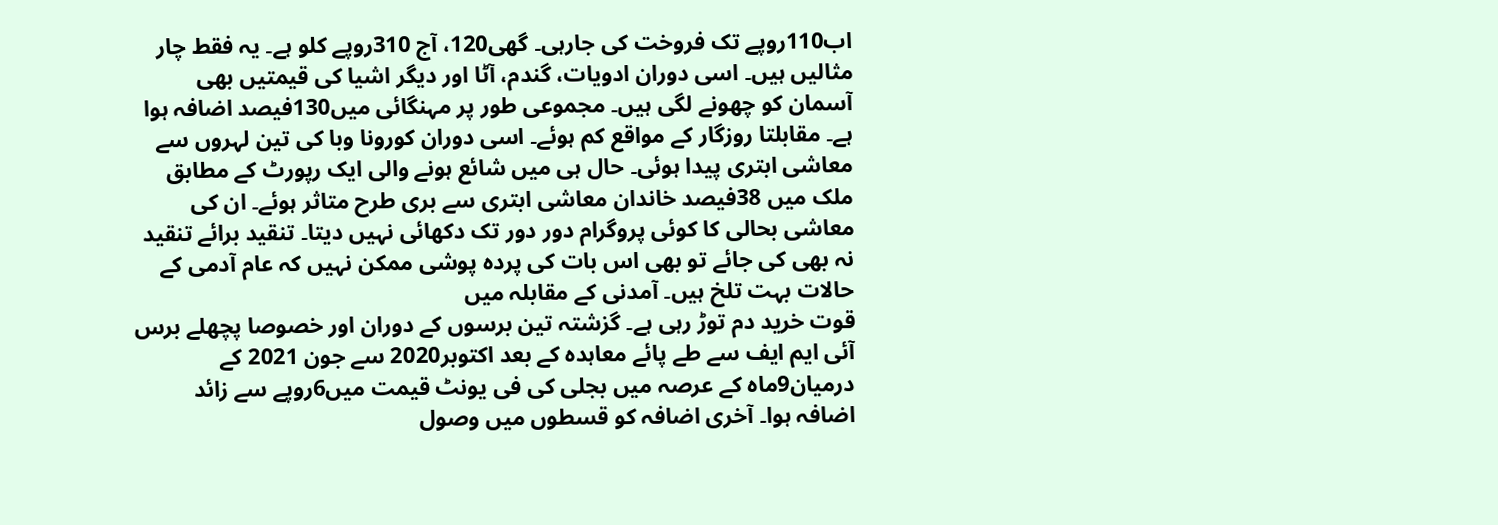اب110روپے تک فروخت کی جارہی۔ گھی120، آج 310روپے کلو ہے۔ یہ فقط چار مثالیں ہیں۔ اسی دوران ادویات، گندم، آٹا اور دیگر اشیا کی قیمتیں بھی آسمان کو چھونے لگی ہیں۔ مجموعی طور پر مہنگائی میں130فیصد اضافہ ہوا ہے۔ مقابلتا روزگار کے مواقع کم ہوئے۔ اسی دوران کورونا وبا کی تین لہروں سے معاشی ابتری پیدا ہوئی۔ حال ہی میں شائع ہونے والی ایک رپورٹ کے مطابق ملک میں 38فیصد خاندان معاشی ابتری سے بری طرح متاثر ہوئے۔ ان کی معاشی بحالی کا کوئی پروگرام دور دور تک دکھائی نہیں دیتا۔ تنقید برائے تنقید نہ بھی کی جائے تو بھی اس بات کی پردہ پوشی ممکن نہیں کہ عام آدمی کے حالات بہت تلخ ہیں۔ آمدنی کے مقابلہ میں
قوت خرید دم توڑ رہی ہے۔ گزشتہ تین برسوں کے دوران اور خصوصا پچھلے برس آئی ایم ایف سے طے پائے معاہدہ کے بعد اکتوبر2020 سے جون 2021 کے درمیان9ماہ کے عرصہ میں بجلی کی فی یونٹ قیمت میں6روپے سے زائد اضافہ ہوا۔ آخری اضافہ کو قسطوں میں وصول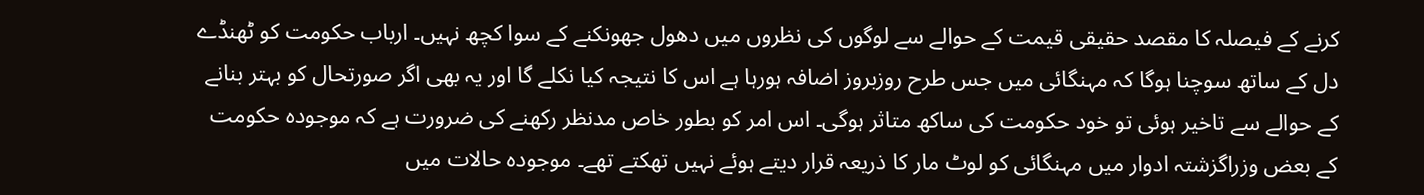کرنے کے فیصلہ کا مقصد حقیقی قیمت کے حوالے سے لوگوں کی نظروں میں دھول جھونکنے کے سوا کچھ نہیں۔ ارباب حکومت کو ٹھنڈے دل کے ساتھ سوچنا ہوگا کہ مہنگائی میں جس طرح روزبروز اضافہ ہورہا ہے اس کا نتیجہ کیا نکلے گا اور یہ بھی اگر صورتحال کو بہتر بنانے کے حوالے سے تاخیر ہوئی تو خود حکومت کی ساکھ متاثر ہوگی۔ اس امر کو بطور خاص مدنظر رکھنے کی ضرورت ہے کہ موجودہ حکومت کے بعض وزراگزشتہ ادوار میں مہنگائی کو لوٹ مار کا ذریعہ قرار دیتے ہوئے نہیں تھکتے تھے۔ موجودہ حالات میں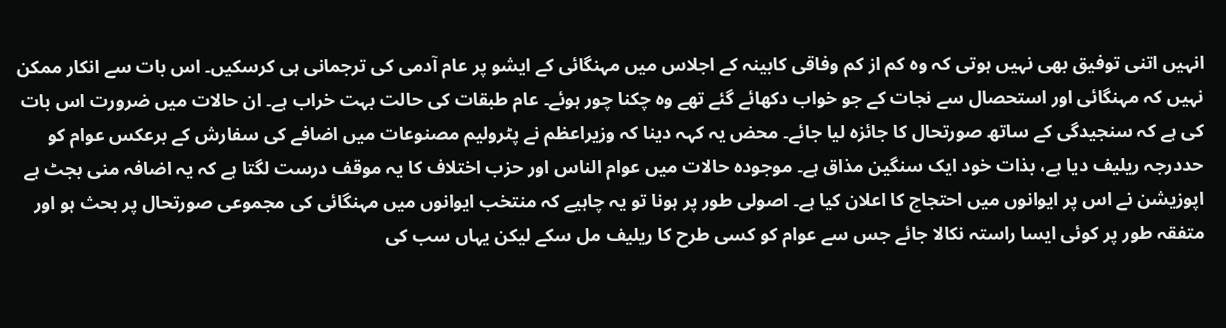انہیں اتنی توفیق بھی نہیں ہوتی کہ وہ کم از کم وفاقی کابینہ کے اجلاس میں مہنگائی کے ایشو پر عام آدمی کی ترجمانی ہی کرسکیں۔ اس بات سے انکار ممکن نہیں کہ مہنگائی اور استحصال سے نجات کے جو خواب دکھائے گئے تھے وہ چکنا چور ہوئے۔ عام طبقات کی حالت بہت خراب ہے۔ ان حالات میں ضرورت اس بات کی ہے کہ سنجیدگی کے ساتھ صورتحال کا جائزہ لیا جائے۔ محض یہ کہہ دینا کہ وزیراعظم نے پٹرولیم مصنوعات میں اضافے کی سفارش کے برعکس عوام کو حددرجہ ریلیف دیا ہے، بذات خود ایک سنگین مذاق ہے۔ موجودہ حالات میں عوام الناس اور حزب اختلاف کا یہ موقف درست لگتا ہے کہ یہ اضافہ منی بجٹ ہے اپوزیشن نے اس پر ایوانوں میں احتجاج کا اعلان کیا ہے۔ اصولی طور پر ہونا تو یہ چاہیے کہ منتخب ایوانوں میں مہنگائی کی مجموعی صورتحال پر بحث ہو اور متفقہ طور پر کوئی ایسا راستہ نکالا جائے جس سے عوام کو کسی طرح کا ریلیف مل سکے لیکن یہاں سب کی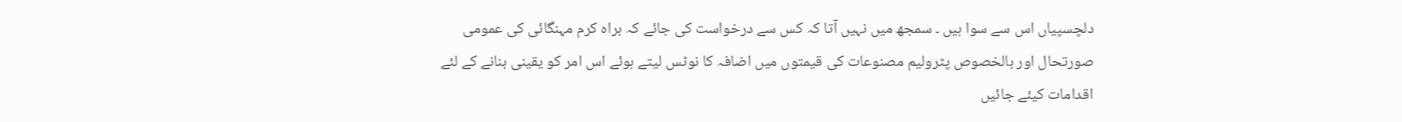دلچسپیاں اس سے سوا ہیں ۔ سمجھ میں نہیں آتا کہ کس سے درخواست کی جائے کہ براہ کرم مہنگائی کی عمومی صورتحال اور بالخصوص پٹرولیم مصنوعات کی قیمتوں میں اضافہ کا نوٹس لیتے ہوئے اس امر کو یقینی بنانے کے لئے اقدامات کیئے جائیں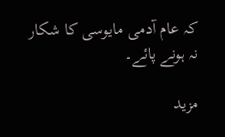کہ عام آدمی مایوسی کا شکار نہ ہونے پائے۔

مزید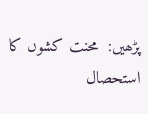پڑھیں:  محنت کشوں کا استحصال